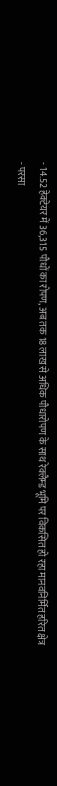- 14.52 हेक्टेयर में 36,315 पौधों का रोपण, अब तक 18 लाख से अधिक पौधारोपण के साथ रेक्लैम्ड भूमि पर विकसित हो रहा मानवनिर्मित हरित क्षेत्र
- परसा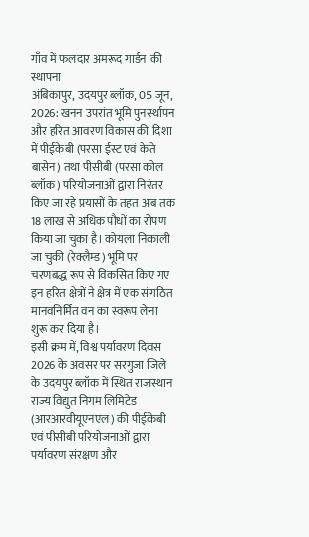गाँव में फलदार अमरूद गार्डन की स्थापना
अंबिकापुर, उदयपुर ब्लॉक, 05 जून, 2026: खनन उपरांत भूमि पुनर्स्थापन और हरित आवरण विकास की दिशा में पीईकेबी (परसा ईस्ट एवं केते बासेन) तथा पीसीबी (परसा कोल ब्लॉक) परियोजनाओं द्वारा निरंतर किए जा रहे प्रयासों के तहत अब तक 18 लाख से अधिक पौधों का रोपण किया जा चुका है। कोयला निकाली जा चुकी (रेक्लैम्ड) भूमि पर चरणबद्ध रूप से विकसित किए गए इन हरित क्षेत्रों ने क्षेत्र में एक संगठित मानवनिर्मित वन का स्वरूप लेना शुरू कर दिया है।
इसी क्रम में, विश्व पर्यावरण दिवस 2026 के अवसर पर सरगुजा जिले के उदयपुर ब्लॉक में स्थित राजस्थान राज्य विद्युत निगम लिमिटेड (आरआरवीयूएनएल) की पीईकेबी एवं पीसीबी परियोजनाओं द्वारा पर्यावरण संरक्षण और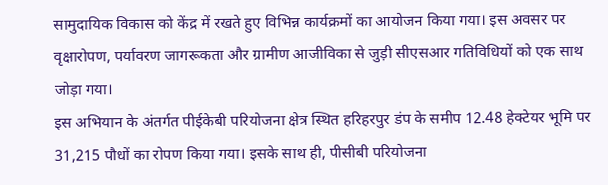सामुदायिक विकास को केंद्र में रखते हुए विभिन्न कार्यक्रमों का आयोजन किया गया। इस अवसर पर वृक्षारोपण, पर्यावरण जागरूकता और ग्रामीण आजीविका से जुड़ी सीएसआर गतिविधियों को एक साथ जोड़ा गया।
इस अभियान के अंतर्गत पीईकेबी परियोजना क्षेत्र स्थित हरिहरपुर डंप के समीप 12.48 हेक्टेयर भूमि पर 31,215 पौधों का रोपण किया गया। इसके साथ ही, पीसीबी परियोजना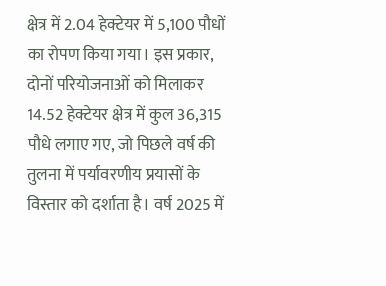क्षेत्र में 2.04 हेक्टेयर में 5,100 पौधों का रोपण किया गया। इस प्रकार, दोनों परियोजनाओं को मिलाकर 14.52 हेक्टेयर क्षेत्र में कुल 36,315 पौधे लगाए गए, जो पिछले वर्ष की तुलना में पर्यावरणीय प्रयासों के विस्तार को दर्शाता है। वर्ष 2025 में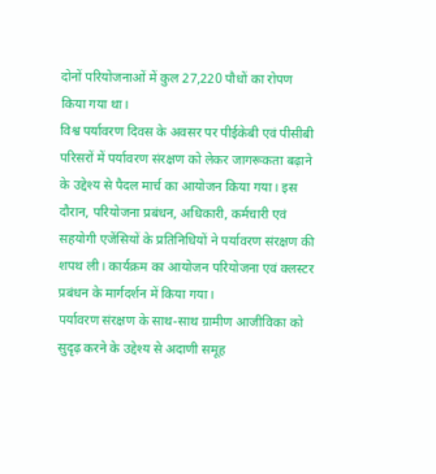दोनों परियोजनाओं में कुल 27,220 पौधों का रोपण किया गया था।
विश्व पर्यावरण दिवस के अवसर पर पीईकेबी एवं पीसीबी परिसरों में पर्यावरण संरक्षण को लेकर जागरूकता बढ़ाने के उद्देश्य से पैदल मार्च का आयोजन किया गया। इस दौरान, परियोजना प्रबंधन, अधिकारी, कर्मचारी एवं सहयोगी एजेंसियों के प्रतिनिधियों ने पर्यावरण संरक्षण की शपथ ली। कार्यक्रम का आयोजन परियोजना एवं क्लस्टर प्रबंधन के मार्गदर्शन में किया गया।
पर्यावरण संरक्षण के साथ-साथ ग्रामीण आजीविका को सुदृढ़ करने के उद्देश्य से अदाणी समूह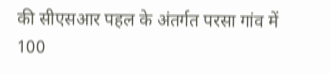की सीएसआर पहल के अंतर्गत परसा गांव में 100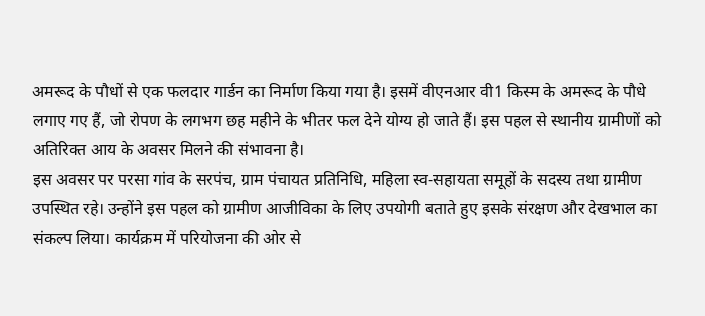अमरूद के पौधों से एक फलदार गार्डन का निर्माण किया गया है। इसमें वीएनआर वी1 किस्म के अमरूद के पौधे लगाए गए हैं, जो रोपण के लगभग छह महीने के भीतर फल देने योग्य हो जाते हैं। इस पहल से स्थानीय ग्रामीणों को अतिरिक्त आय के अवसर मिलने की संभावना है।
इस अवसर पर परसा गांव के सरपंच, ग्राम पंचायत प्रतिनिधि, महिला स्व‑सहायता समूहों के सदस्य तथा ग्रामीण उपस्थित रहे। उन्होंने इस पहल को ग्रामीण आजीविका के लिए उपयोगी बताते हुए इसके संरक्षण और देखभाल का संकल्प लिया। कार्यक्रम में परियोजना की ओर से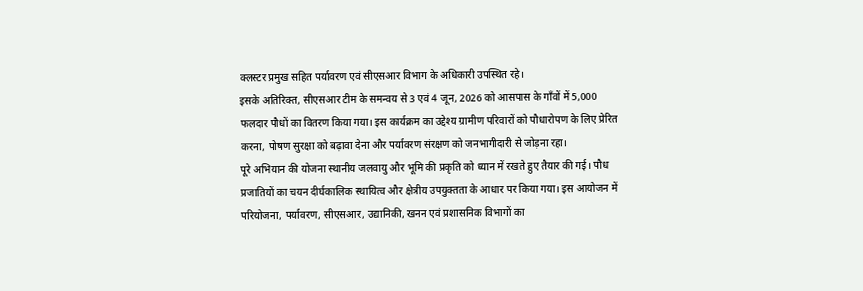क्लस्टर प्रमुख सहित पर्यावरण एवं सीएसआर विभाग के अधिकारी उपस्थित रहे।
इसके अतिरिक्त, सीएसआर टीम के समन्वय से 3 एवं 4 जून, 2026 को आसपास के गाँवों में 5,000 फलदार पौधों का वितरण किया गया। इस कार्यक्रम का उद्देश्य ग्रामीण परिवारों को पौधारोपण के लिए प्रेरित करना, पोषण सुरक्षा को बढ़ावा देना और पर्यावरण संरक्षण को जनभागीदारी से जोड़ना रहा।
पूरे अभियान की योजना स्थानीय जलवायु और भूमि की प्रकृति को ध्यान में रखते हुए तैयार की गई। पौध प्रजातियों का चयन दीर्घकालिक स्थायित्व और क्षेत्रीय उपयुक्तता के आधार पर किया गया। इस आयोजन में परियोजना, पर्यावरण, सीएसआर, उद्यानिकी, खनन एवं प्रशासनिक विभागों का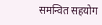समन्वित सहयोग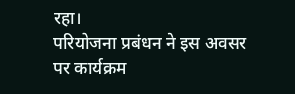रहा।
परियोजना प्रबंधन ने इस अवसर पर कार्यक्रम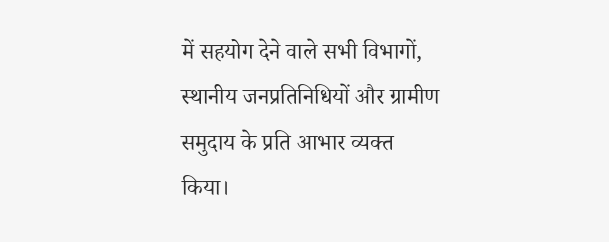में सहयोग देने वाले सभी विभागों, स्थानीय जनप्रतिनिधियों और ग्रामीण समुदाय के प्रति आभार व्यक्त किया।